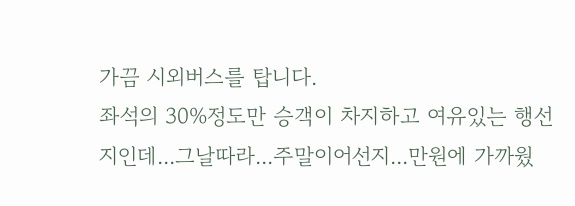가끔 시외버스를 탑니다.
좌석의 30%정도만 승객이 차지하고 여유있는 행선지인데...그날따라...주말이어선지...만원에 가까웠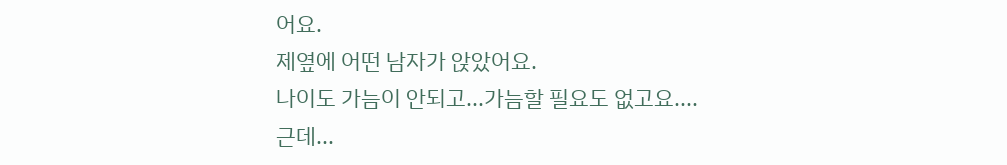어요.
제옆에 어떤 남자가 앉았어요.
나이도 가늠이 안되고...가늠할 필요도 없고요....
근데...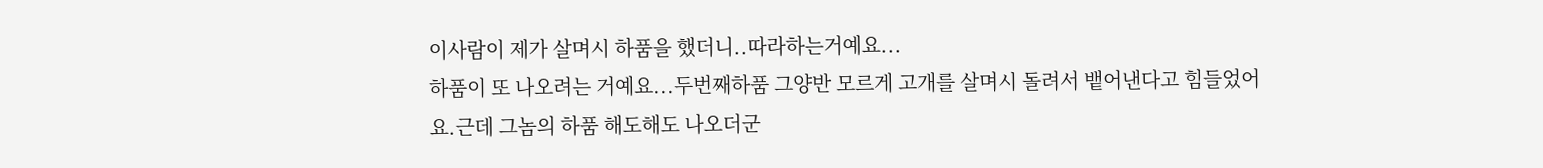이사람이 제가 살며시 하품을 했더니..따라하는거예요...
하품이 또 나오려는 거예요...두번째하품 그양반 모르게 고개를 살며시 돌려서 뱉어낸다고 힘들었어요.근데 그놈의 하품 해도해도 나오더군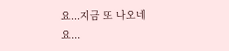요...지금 또 나오네요...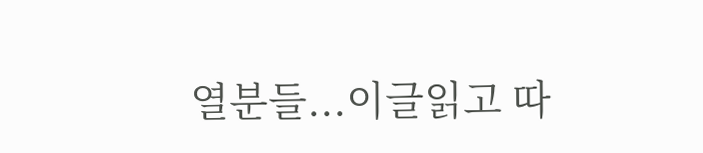열분들...이글읽고 따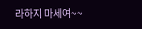라하지 마세여~~